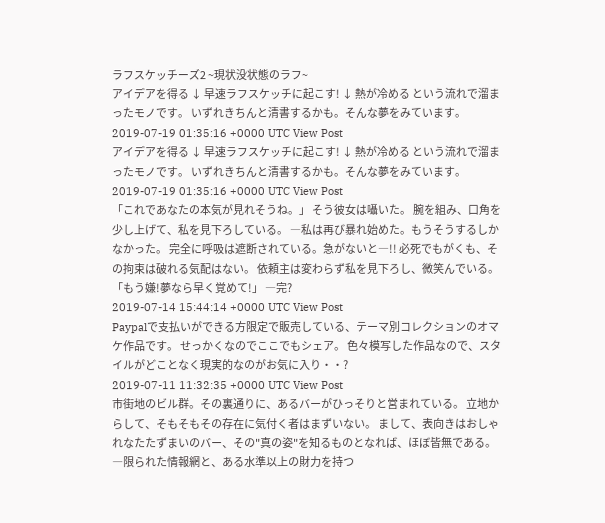ラフスケッチーズ2 ~現状没状態のラフ~
アイデアを得る ↓ 早速ラフスケッチに起こす! ↓ 熱が冷める という流れで溜まったモノです。 いずれきちんと清書するかも。そんな夢をみています。
2019-07-19 01:35:16 +0000 UTC View Post
アイデアを得る ↓ 早速ラフスケッチに起こす! ↓ 熱が冷める という流れで溜まったモノです。 いずれきちんと清書するかも。そんな夢をみています。
2019-07-19 01:35:16 +0000 UTC View Post
「これであなたの本気が見れそうね。」 そう彼女は囁いた。 腕を組み、口角を少し上げて、私を見下ろしている。 ―私は再び暴れ始めた。もうそうするしかなかった。 完全に呼吸は遮断されている。急がないと―!! 必死でもがくも、その拘束は破れる気配はない。 依頼主は変わらず私を見下ろし、微笑んでいる。 「もう嫌!夢なら早く覚めて!」 ―完?
2019-07-14 15:44:14 +0000 UTC View Post
Paypalで支払いができる方限定で販売している、テーマ別コレクションのオマケ作品です。 せっかくなのでここでもシェア。 色々模写した作品なので、スタイルがどことなく現実的なのがお気に入り・・?
2019-07-11 11:32:35 +0000 UTC View Post
市街地のビル群。その裏通りに、あるバーがひっそりと営まれている。 立地からして、そもそもその存在に気付く者はまずいない。 まして、表向きはおしゃれなたたずまいのバー、その"真の姿"を知るものとなれば、ほぼ皆無である。 ―限られた情報網と、ある水準以上の財力を持つ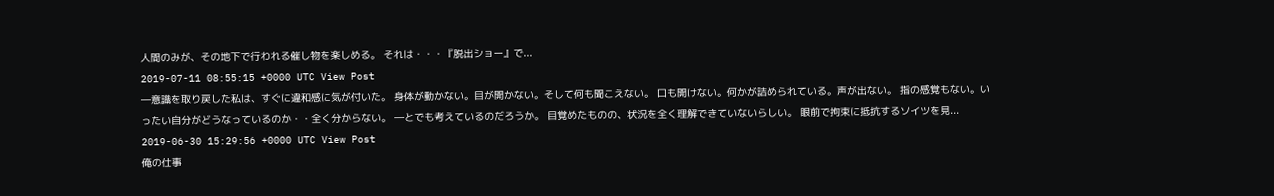人間のみが、その地下で行われる催し物を楽しめる。 それは・・・『脱出ショー』で...
2019-07-11 08:55:15 +0000 UTC View Post
―意識を取り戻した私は、すぐに違和感に気が付いた。 身体が動かない。目が開かない。そして何も聞こえない。 口も開けない。何かが詰められている。声が出ない。 指の感覚もない。いったい自分がどうなっているのか・・全く分からない。 ―とでも考えているのだろうか。 目覚めたものの、状況を全く理解できていないらしい。 眼前で拘束に抵抗するソイツを見...
2019-06-30 15:29:56 +0000 UTC View Post
俺の仕事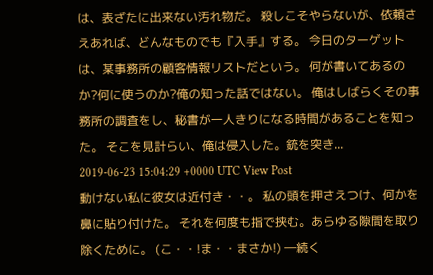は、表ざたに出来ない汚れ物だ。 殺しこそやらないが、依頼さえあれば、どんなものでも『入手』する。 今日のターゲットは、某事務所の顧客情報リストだという。 何が書いてあるのか?何に使うのか?俺の知った話ではない。 俺はしばらくその事務所の調査をし、秘書が一人きりになる時間があることを知った。 そこを見計らい、俺は侵入した。銃を突き...
2019-06-23 15:04:29 +0000 UTC View Post
動けない私に彼女は近付き・・。 私の頭を押さえつけ、何かを鼻に貼り付けた。 それを何度も指で挟む。あらゆる隙間を取り除くために。 (こ・・!ま・・まさか!) ―続く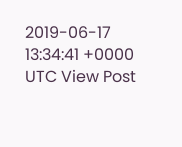2019-06-17 13:34:41 +0000 UTC View Post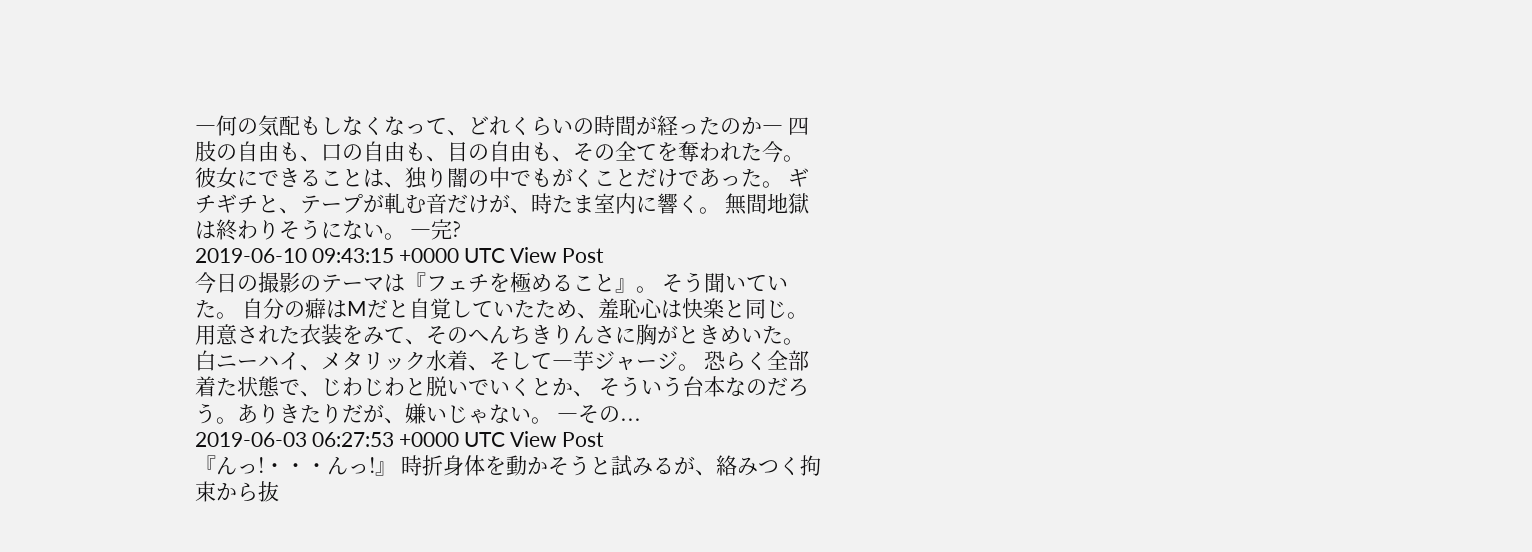―何の気配もしなくなって、どれくらいの時間が経ったのか― 四肢の自由も、口の自由も、目の自由も、その全てを奪われた今。 彼女にできることは、独り闇の中でもがくことだけであった。 ギチギチと、テープが軋む音だけが、時たま室内に響く。 無間地獄は終わりそうにない。 ―完?
2019-06-10 09:43:15 +0000 UTC View Post
今日の撮影のテーマは『フェチを極めること』。 そう聞いていた。 自分の癖はMだと自覚していたため、羞恥心は快楽と同じ。 用意された衣装をみて、そのへんちきりんさに胸がときめいた。 白ニーハイ、メタリック水着、そして―芋ジャージ。 恐らく全部着た状態で、じわじわと脱いでいくとか、 そういう台本なのだろう。ありきたりだが、嫌いじゃない。 ―その...
2019-06-03 06:27:53 +0000 UTC View Post
『んっ!・・・んっ!』 時折身体を動かそうと試みるが、絡みつく拘束から抜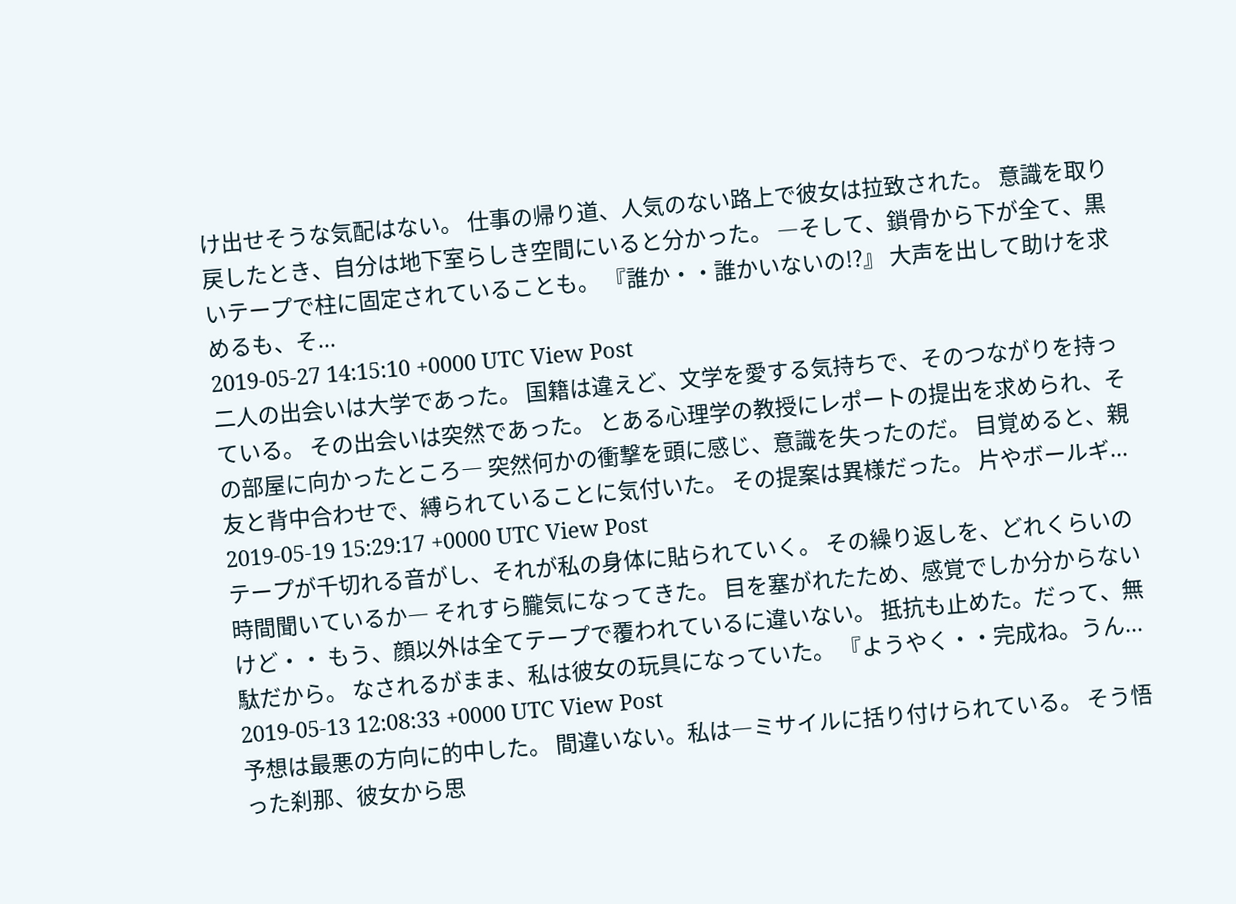け出せそうな気配はない。 仕事の帰り道、人気のない路上で彼女は拉致された。 意識を取り戻したとき、自分は地下室らしき空間にいると分かった。 ―そして、鎖骨から下が全て、黒いテープで柱に固定されていることも。 『誰か・・誰かいないの!?』 大声を出して助けを求めるも、そ...
2019-05-27 14:15:10 +0000 UTC View Post
二人の出会いは大学であった。 国籍は違えど、文学を愛する気持ちで、そのつながりを持っている。 その出会いは突然であった。 とある心理学の教授にレポートの提出を求められ、その部屋に向かったところ― 突然何かの衝撃を頭に感じ、意識を失ったのだ。 目覚めると、親友と背中合わせで、縛られていることに気付いた。 その提案は異様だった。 片やボールギ...
2019-05-19 15:29:17 +0000 UTC View Post
テープが千切れる音がし、それが私の身体に貼られていく。 その繰り返しを、どれくらいの時間聞いているか― それすら朧気になってきた。 目を塞がれたため、感覚でしか分からないけど・・ もう、顔以外は全てテープで覆われているに違いない。 抵抗も止めた。だって、無駄だから。 なされるがまま、私は彼女の玩具になっていた。 『ようやく・・完成ね。うん...
2019-05-13 12:08:33 +0000 UTC View Post
予想は最悪の方向に的中した。 間違いない。私は―ミサイルに括り付けられている。 そう悟った刹那、彼女から思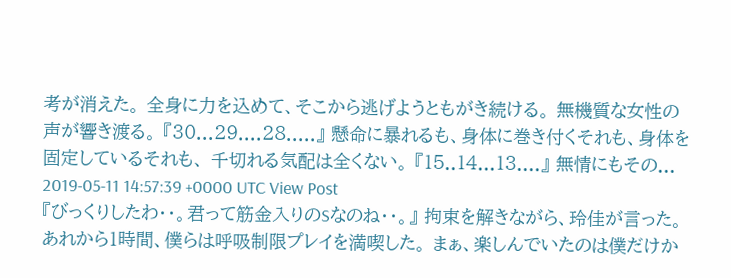考が消えた。 全身に力を込めて、そこから逃げようともがき続ける。 無機質な女性の声が響き渡る。 『30...29....28.....』 懸命に暴れるも、身体に巻き付くそれも、身体を固定しているそれも、 千切れる気配は全くない。 『15..14...13....』 無情にもその...
2019-05-11 14:57:39 +0000 UTC View Post
『びっくりしたわ・・。君って筋金入りのSなのね・・。』 拘束を解きながら、玲佳が言った。あれから1時間、僕らは呼吸制限プレイを満喫した。 まぁ、楽しんでいたのは僕だけか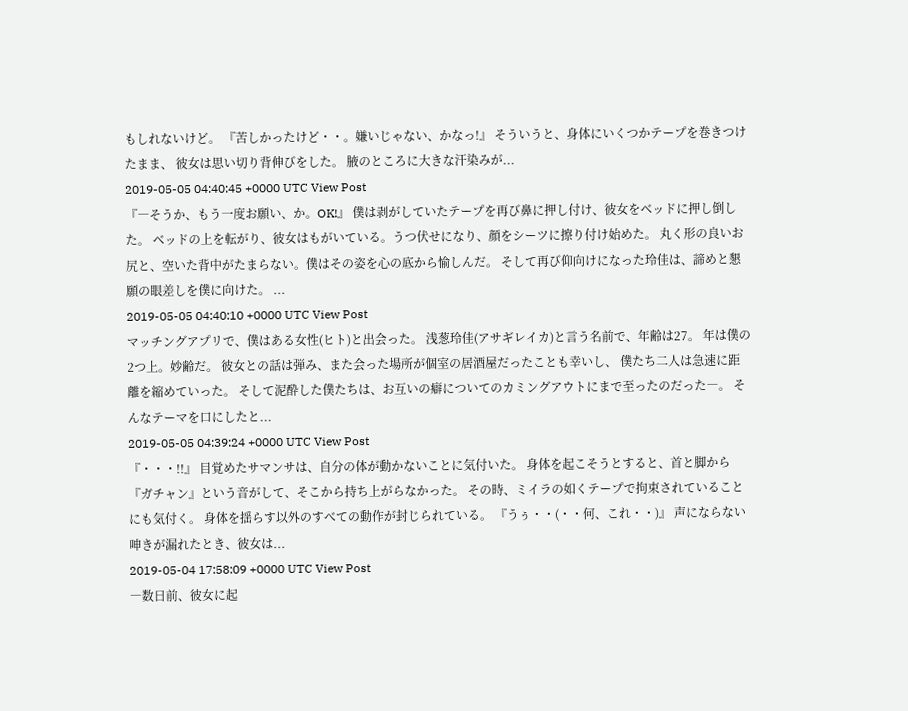もしれないけど。 『苦しかったけど・・。嫌いじゃない、かなっ!』 そういうと、身体にいくつかテープを巻きつけたまま、 彼女は思い切り背伸びをした。 腋のところに大きな汗染みが...
2019-05-05 04:40:45 +0000 UTC View Post
『―そうか、もう一度お願い、か。OK!』 僕は剥がしていたテープを再び鼻に押し付け、彼女をベッドに押し倒した。 ベッドの上を転がり、彼女はもがいている。うつ伏せになり、顔をシーツに擦り付け始めた。 丸く形の良いお尻と、空いた背中がたまらない。僕はその姿を心の底から愉しんだ。 そして再び仰向けになった玲佳は、諦めと懇願の眼差しを僕に向けた。 ...
2019-05-05 04:40:10 +0000 UTC View Post
マッチングアプリで、僕はある女性(ヒト)と出会った。 浅葱玲佳(アサギレイカ)と言う名前で、年齢は27。 年は僕の2つ上。妙齢だ。 彼女との話は弾み、また会った場所が個室の居酒屋だったことも幸いし、 僕たち二人は急速に距離を縮めていった。 そして泥酔した僕たちは、お互いの癖についてのカミングアウトにまで至ったのだった―。 そんなテーマを口にしたと...
2019-05-05 04:39:24 +0000 UTC View Post
『・・・!!』 目覚めたサマンサは、自分の体が動かないことに気付いた。 身体を起こそうとすると、首と脚から『ガチャン』という音がして、そこから持ち上がらなかった。 その時、ミイラの如くテープで拘束されていることにも気付く。 身体を揺らす以外のすべての動作が封じられている。 『うぅ・・(・・何、これ・・)』 声にならない呻きが漏れたとき、彼女は...
2019-05-04 17:58:09 +0000 UTC View Post
―数日前、彼女に起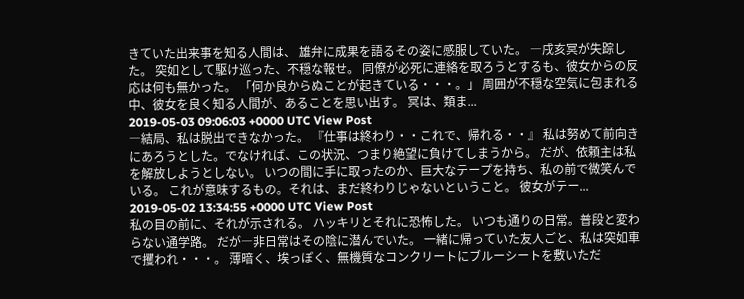きていた出来事を知る人間は、 雄弁に成果を語るその姿に感服していた。 ―戌亥冥が失踪した。 突如として駆け巡った、不穏な報せ。 同僚が必死に連絡を取ろうとするも、彼女からの反応は何も無かった。 「何か良からぬことが起きている・・・。」 周囲が不穏な空気に包まれる中、彼女を良く知る人間が、あることを思い出す。 冥は、類ま...
2019-05-03 09:06:03 +0000 UTC View Post
―結局、私は脱出できなかった。 『仕事は終わり・・これで、帰れる・・』 私は努めて前向きにあろうとした。でなければ、この状況、つまり絶望に負けてしまうから。 だが、依頼主は私を解放しようとしない。 いつの間に手に取ったのか、巨大なテープを持ち、私の前で微笑んでいる。 これが意味するもの。それは、まだ終わりじゃないということ。 彼女がテー...
2019-05-02 13:34:55 +0000 UTC View Post
私の目の前に、それが示される。 ハッキリとそれに恐怖した。 いつも通りの日常。普段と変わらない通学路。 だが―非日常はその陰に潜んでいた。 一緒に帰っていた友人ごと、私は突如車で攫われ・・・。 薄暗く、埃っぽく、無機質なコンクリートにブルーシートを敷いただ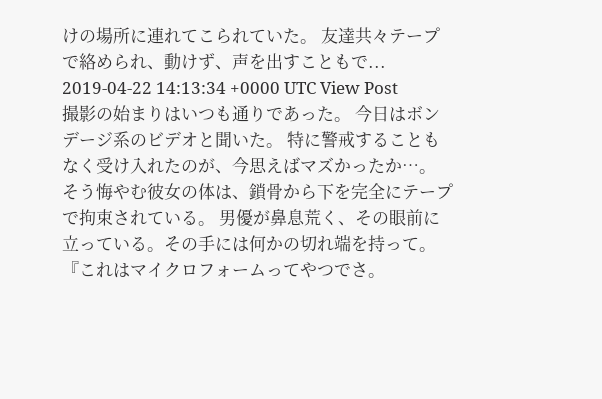けの場所に連れてこられていた。 友達共々テープで絡められ、動けず、声を出すこともで...
2019-04-22 14:13:34 +0000 UTC View Post
撮影の始まりはいつも通りであった。 今日はボンデージ系のビデオと聞いた。 特に警戒することもなく受け入れたのが、今思えばマズかったか…。 そう悔やむ彼女の体は、鎖骨から下を完全にテープで拘束されている。 男優が鼻息荒く、その眼前に立っている。その手には何かの切れ端を持って。 『これはマイクロフォームってやつでさ。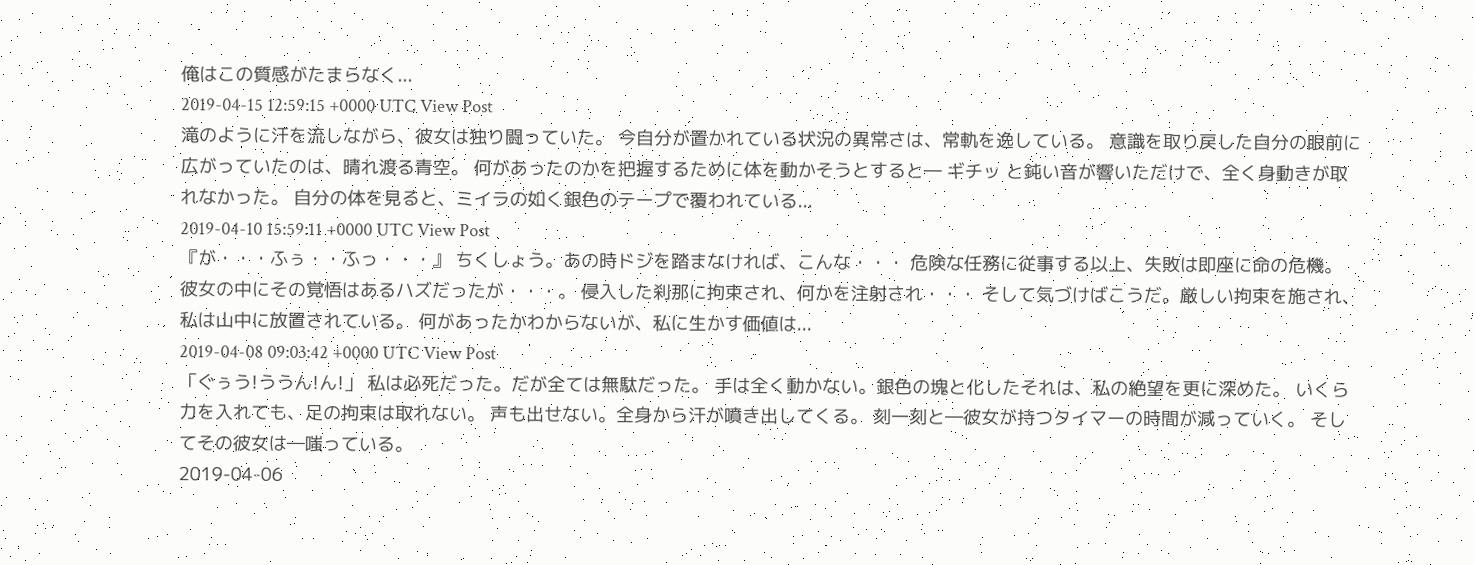俺はこの質感がたまらなく...
2019-04-15 12:59:15 +0000 UTC View Post
滝のように汗を流しながら、彼女は独り闘っていた。 今自分が置かれている状況の異常さは、常軌を逸している。 意識を取り戻した自分の眼前に広がっていたのは、晴れ渡る青空。 何があったのかを把握するために体を動かそうとすると― ギチッ と鈍い音が響いただけで、全く身動きが取れなかった。 自分の体を見ると、ミイラの如く銀色のテープで覆われている...
2019-04-10 15:59:11 +0000 UTC View Post
『が・・・ふぅ・・ふっ・・・』 ちくしょう。あの時ドジを踏まなければ、こんな・・・ 危険な任務に従事する以上、失敗は即座に命の危機。 彼女の中にその覚悟はあるハズだったが・・・。 侵入した刹那に拘束され、何かを注射され・・・ そして気づけばこうだ。厳しい拘束を施され、私は山中に放置されている。 何があったかわからないが、私に生かす価値は...
2019-04-08 09:03:42 +0000 UTC View Post
「ぐぅう!ううん!ん!」 私は必死だった。だが全ては無駄だった。 手は全く動かない。銀色の塊と化したそれは、私の絶望を更に深めた。 いくら力を入れても、足の拘束は取れない。 声も出せない。全身から汗が噴き出してくる。 刻一刻と―彼女が持つタイマーの時間が減っていく。 そしてその彼女は―嗤っている。
2019-04-06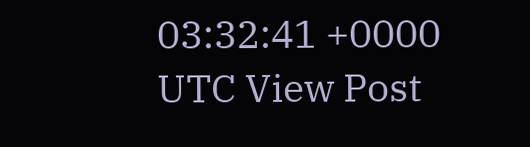03:32:41 +0000 UTC View Post